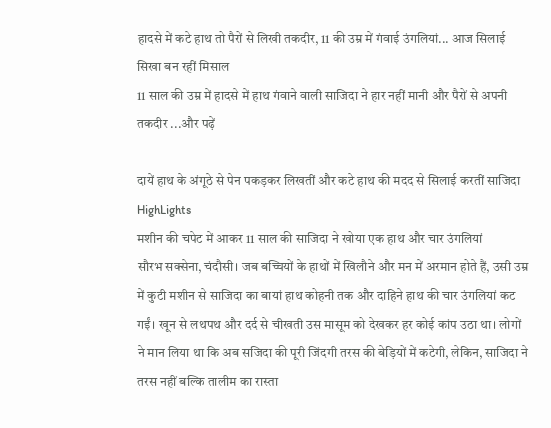हादसे में कटे हाथ तो पैरों से लिखी तकदीर, 11 की उम्र में गंवाई उंगलियां... आज सिलाई सिखा बन रहीं मिसाल
11 साल की उम्र में हादसे में हाथ गंवाने वाली साजिदा ने हार नहीं मानी और पैरों से अपनी तकदीर ...और पढ़ें

दायें हाथ के अंगूठे से पेन पकड़कर लिखतीं और कटे हाथ की मदद से सिलाई करतीं साजिदा
HighLights
मशीन की चपेट में आकर 11 साल की साजिदा ने खोया एक हाथ और चार उंगलियां
सौरभ सक्सेना, चंदौसी। जब बच्चियों के हाथों में खिलौने और मन में अरमान होते हैं, उसी उम्र में कुटी मशीन से साजिदा का बायां हाथ कोहनी तक और दाहिने हाथ की चार उंगलियां कट गईं। खून से लथपथ और दर्द से चीखती उस मासूम को देखकर हर कोई कांप उठा था। लोगों ने मान लिया था कि अब सजिदा की पूरी जिंदगी तरस की बेड़ियों में कटेगी, लेकिन, साजिदा ने तरस नहीं बल्कि तालीम का रास्ता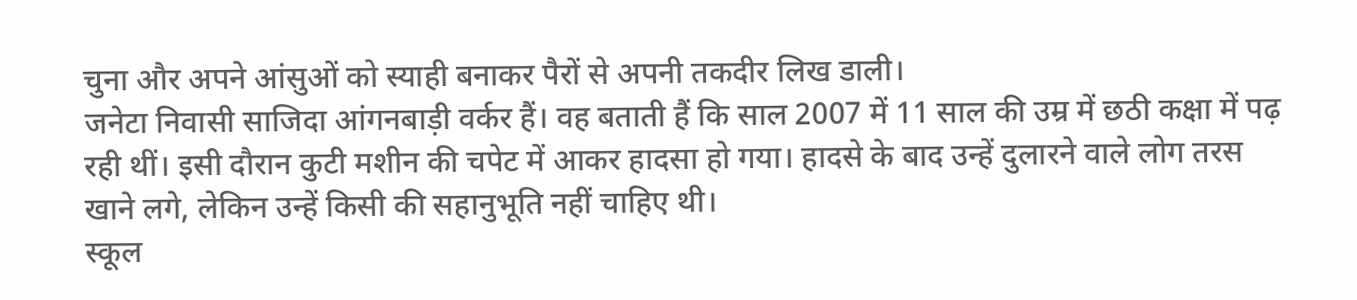चुना और अपने आंसुओं को स्याही बनाकर पैरों से अपनी तकदीर लिख डाली।
जनेटा निवासी साजिदा आंगनबाड़ी वर्कर हैं। वह बताती हैं कि साल 2007 में 11 साल की उम्र में छठी कक्षा में पढ़ रही थीं। इसी दौरान कुटी मशीन की चपेट में आकर हादसा हो गया। हादसे के बाद उन्हें दुलारने वाले लोग तरस खाने लगे, लेकिन उन्हें किसी की सहानुभूति नहीं चाहिए थी।
स्कूल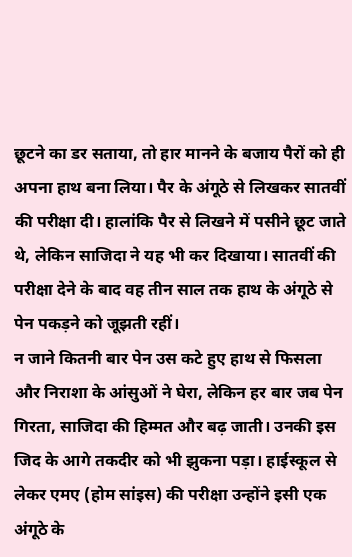छूटने का डर सताया, तो हार मानने के बजाय पैरों को ही अपना हाथ बना लिया। पैर के अंगूठे से लिखकर सातवीं की परीक्षा दी। हालांकि पैर से लिखने में पसीने छूट जाते थे, लेकिन साजिदा ने यह भी कर दिखाया। सातवीं की परीक्षा देने के बाद वह तीन साल तक हाथ के अंगूठे से पेन पकड़ने को जूझती रहीं।
न जाने कितनी बार पेन उस कटे हुए हाथ से फिसला और निराशा के आंसुओं ने घेरा, लेकिन हर बार जब पेन गिरता, साजिदा की हिम्मत और बढ़ जाती। उनकी इस जिद के आगे तकदीर को भी झुकना पड़ा। हाईस्कूल से लेकर एमए (होम सांइस) की परीक्षा उन्होंने इसी एक अंगूठे के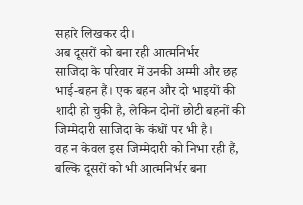सहारे लिखकर दी।
अब दूसरों को बना रही आत्मनिर्भर
साजिदा के परिवार में उनकी अम्मी और छह भाई-बहन हैं। एक बहन और दो भाइयों की शादी हो चुकी है, लेकिन दोनों छोटी बहनों की जिम्मेदारी साजिदा के कंधों पर भी है।
वह न केवल इस जिम्मेदारी को निभा रही हैं, बल्कि दूसरों को भी आत्मनिर्भर बना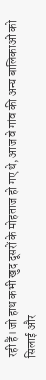रही हैं। जो हाथ कभी खुद दूसरों के मोहताज हो गए थे, आज वे गांव की अन्य बालिकाओं को सिलाई और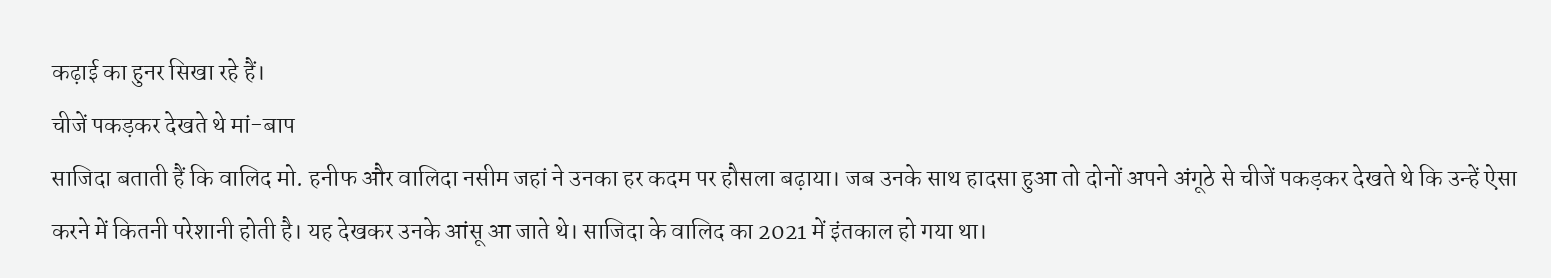कढ़ाई का हुनर सिखा रहे हैं।
चीजें पकड़कर देखते थे मां-बाप
साजिदा बताती हैं कि वालिद मो. हनीफ और वालिदा नसीम जहां ने उनका हर कदम पर हौसला बढ़ाया। जब उनके साथ हादसा हुआ तो दोनों अपने अंगूठे से चीजें पकड़कर देखते थे कि उन्हें ऐसा करने में कितनी परेशानी होती है। यह देखकर उनके आंसू आ जाते थे। साजिदा के वालिद का 2021 में इंतकाल हो गया था।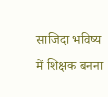साजिदा भविष्य में शिक्षक बनना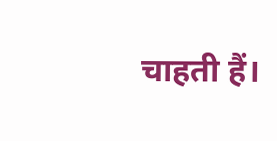चाहती हैं।